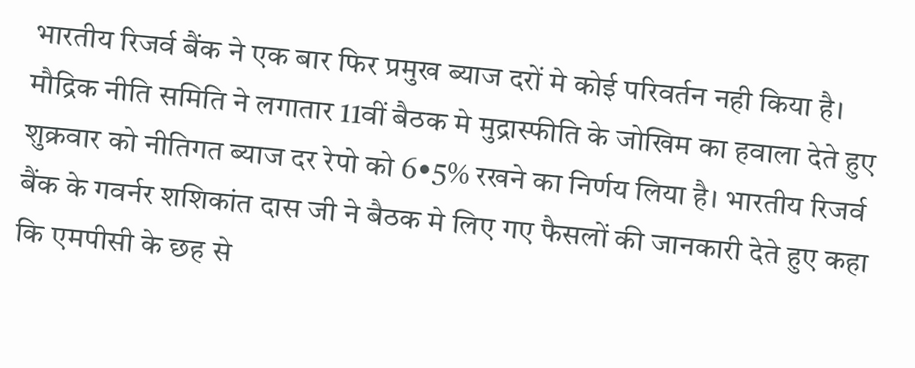भारतीय रिजर्व बैंक ने एक बार फिर प्रमुख ब्याज दरों मे कोई परिवर्तन नही किया है। मौद्रिक नीति समिति ने लगातार 11वीं बैठक मे मुद्रास्फीति के जोखिम का हवाला देते हुए शुक्रवार को नीतिगत ब्याज दर रेपो को 6•5% रखने का निर्णय लिया है। भारतीय रिजर्व बैंक के गवर्नर शशिकांत दास जी ने बैठक मे लिए गए फैसलों की जानकारी देते हुए कहा कि एमपीसी के छह से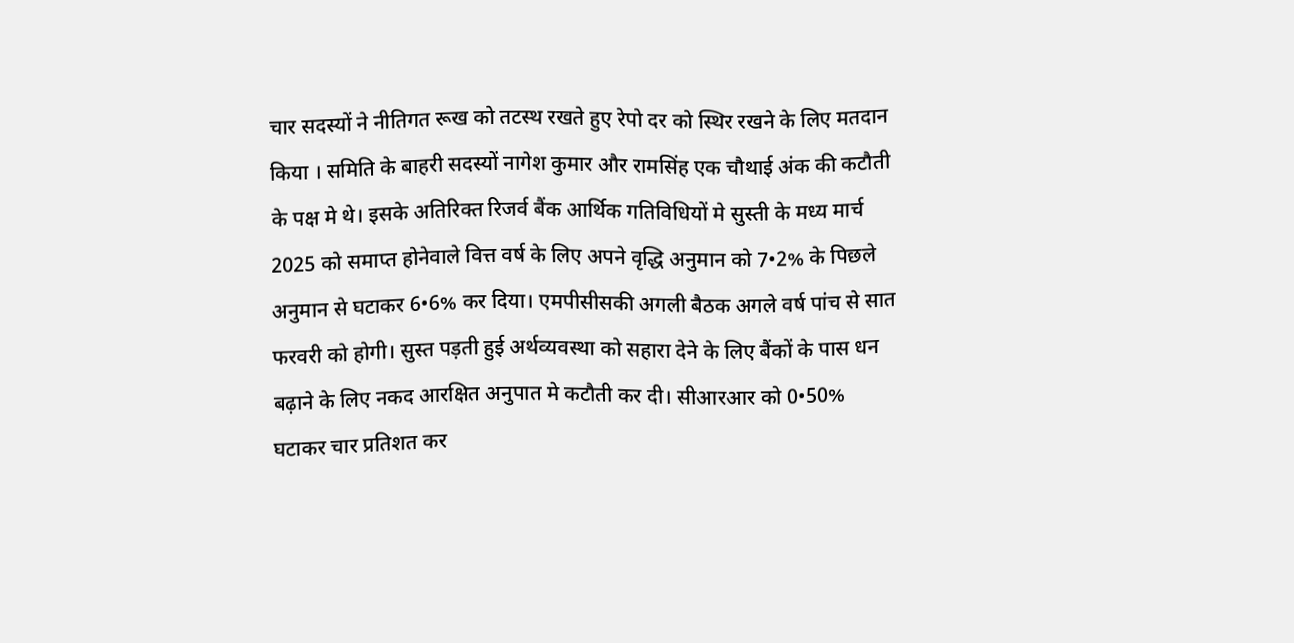चार सदस्यों ने नीतिगत रूख को तटस्थ रखते हुए रेपो दर को स्थिर रखने के लिए मतदान किया । समिति के बाहरी सदस्यों नागेश कुमार और रामसिंह एक चौथाई अंक की कटौती के पक्ष मे थे। इसके अतिरिक्त रिजर्व बैंक आर्थिक गतिविधियों मे सुस्ती के मध्य मार्च 2025 को समाप्त होनेवाले वित्त वर्ष के लिए अपने वृद्धि अनुमान को 7•2% के पिछले अनुमान से घटाकर 6•6% कर दिया। एमपीसीसकी अगली बैठक अगले वर्ष पांच से सात फरवरी को होगी। सुस्त पड़ती हुई अर्थव्यवस्था को सहारा देने के लिए बैंकों के पास धन बढ़ाने के लिए नकद आरक्षित अनुपात मे कटौती कर दी। सीआरआर को 0•50% घटाकर चार प्रतिशत कर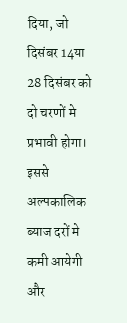दिया, जो दिसंबर 14या 28 दिसंबर को दो चरणों मे प्रभावी होगा। इससे अल्पकालिक ब्याज दरों मे कमी आयेगी और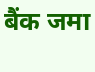बैंक जमा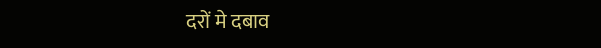दरों मे दबाव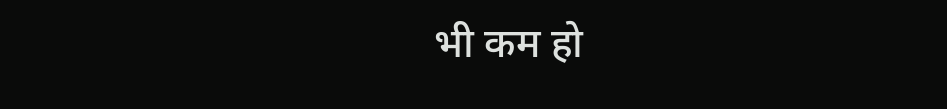भी कम हो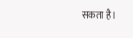सकता है।